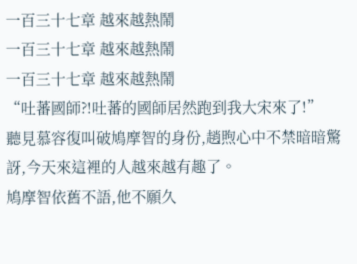一百三十七章 越來越熱鬧
一百三十七章 越來越熱鬧
一百三十七章 越來越熱鬧
“吐蕃國師?!吐蕃的國師居然跑到我大宋來了!”
聽見慕容復叫破鳩摩智的身份,趙煦心中不禁暗暗驚訝,今天來這裡的人越來越有趣了。
鳩摩智依舊不語,他不願久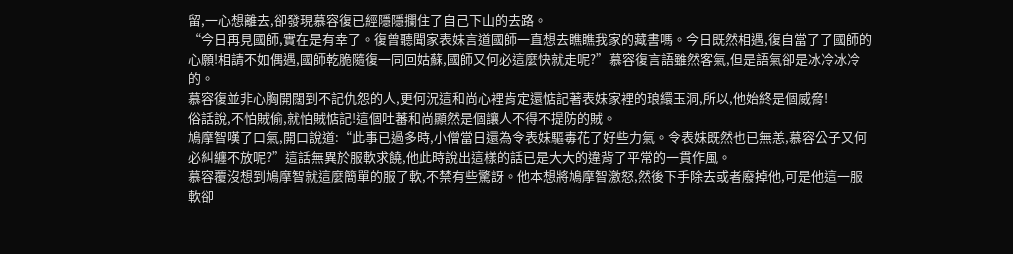留,一心想離去,卻發現慕容復已經隱隱攔住了自己下山的去路。
“今日再見國師,實在是有幸了。復曾聽聞家表妹言道國師一直想去瞧瞧我家的藏書嗎。今日既然相遇,復自當了了國師的心願!相請不如偶遇,國師乾脆隨復一同回姑蘇,國師又何必這麼快就走呢?”慕容復言語雖然客氣,但是語氣卻是冰冷冰冷的。
慕容復並非心胸開闊到不記仇怨的人,更何況這和尚心裡肯定還惦記著表妹家裡的琅繯玉洞,所以,他始終是個威脅!
俗話說,不怕賊偷,就怕賊惦記!這個吐蕃和尚顯然是個讓人不得不提防的賊。
鳩摩智嘆了口氣,開口說道:“此事已過多時,小僧當日還為令表妹驅毒花了好些力氣。令表妹既然也已無恙,慕容公子又何必糾纏不放呢?”這話無異於服軟求饒,他此時說出這樣的話已是大大的違背了平常的一貫作風。
慕容覆沒想到鳩摩智就這麼簡單的服了軟,不禁有些驚訝。他本想將鳩摩智激怒,然後下手除去或者廢掉他,可是他這一服軟卻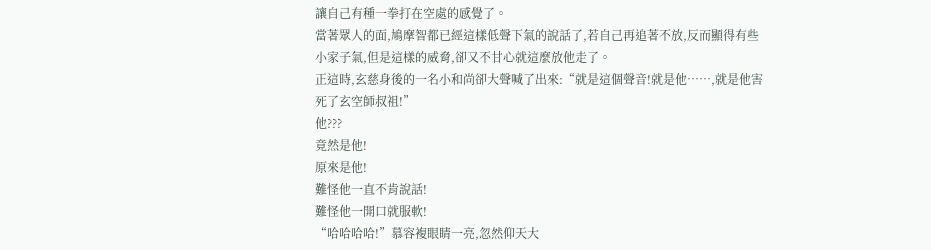讓自己有種一拳打在空處的感覺了。
當著眾人的面,鳩摩智都已經這樣低聲下氣的說話了,若自己再追著不放,反而顯得有些小家子氣,但是這樣的威脅,卻又不甘心就這麼放他走了。
正這時,玄慈身後的一名小和尚卻大聲喊了出來:“就是這個聲音!就是他……,就是他害死了玄空師叔祖!”
他???
竟然是他!
原來是他!
難怪他一直不肯說話!
難怪他一開口就服軟!
“哈哈哈哈!”慕容複眼睛一亮,忽然仰天大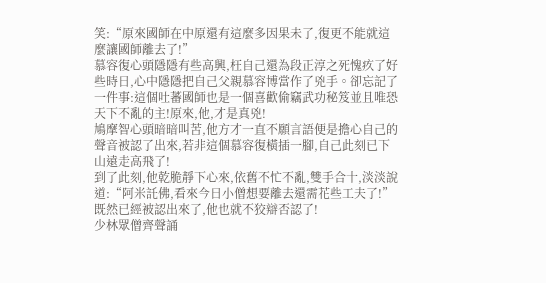笑:“原來國師在中原還有這麼多因果未了,復更不能就這麼讓國師離去了!”
慕容復心頭隱隱有些高興,枉自己還為段正淳之死愧疚了好些時日,心中隱隱把自己父親慕容博當作了兇手。卻忘記了一件事:這個吐蕃國師也是一個喜歡偷竊武功秘笈並且唯恐天下不亂的主!原來,他,才是真兇!
鳩摩智心頭暗暗叫苦,他方才一直不願言語便是擔心自己的聲音被認了出來,若非這個慕容復橫插一腳,自己此刻已下山遠走高飛了!
到了此刻,他乾脆靜下心來,依舊不忙不亂,雙手合十,淡淡說道:“阿米託佛,看來今日小僧想要離去還需花些工夫了!”
既然已經被認出來了,他也就不狡辯否認了!
少林眾僧齊聲誦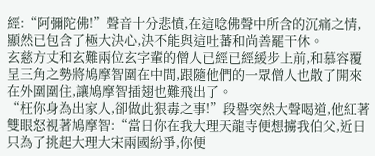經:“阿彌陀佛!”聲音十分悲憤,在這唸佛聲中所含的沉痛之情,顯然已包含了極大決心,決不能與這吐蕃和尚善罷干休。
玄慈方丈和玄難兩位玄字輩的僧人已經已經緩步上前,和慕容覆呈三角之勢將鳩摩智圍在中間,跟隨他們的一眾僧人也散了開來在外圍圍住,讓鳩摩智插翅也難飛出了。
“枉你身為出家人,卻做此狠毒之事!”段譽突然大聲喝道,他紅著雙眼怒視著鳩摩智:“當日你在我大理天龍寺便想擄我伯父,近日只為了挑起大理大宋兩國紛爭,你便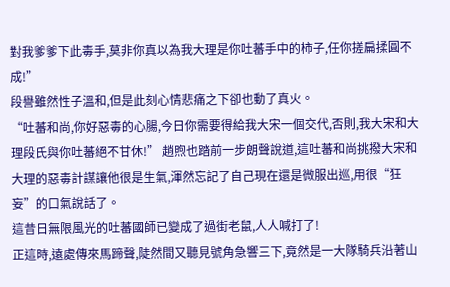對我爹爹下此毒手,莫非你真以為我大理是你吐蕃手中的柿子,任你搓扁揉圓不成!”
段譽雖然性子溫和,但是此刻心情悲痛之下卻也動了真火。
“吐蕃和尚,你好惡毒的心腸,今日你需要得給我大宋一個交代,否則,我大宋和大理段氏與你吐蕃絕不甘休!” 趙煦也踏前一步朗聲說道,這吐蕃和尚挑撥大宋和大理的惡毒計謀讓他很是生氣,渾然忘記了自己現在還是微服出巡,用很“狂妄”的口氣說話了。
這昔日無限風光的吐蕃國師已變成了過街老鼠,人人喊打了!
正這時,遠處傳來馬蹄聲,陡然間又聽見號角急響三下,竟然是一大隊騎兵沿著山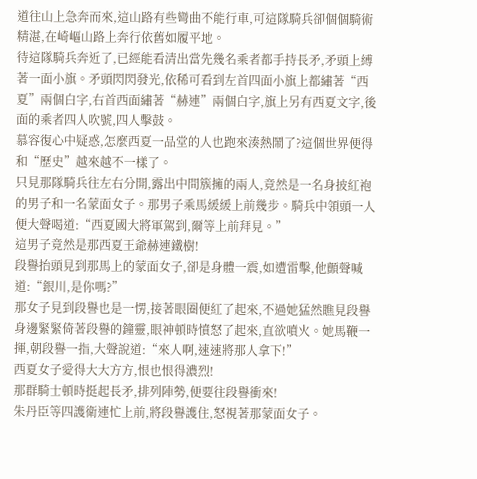道往山上急奔而來,這山路有些彎曲不能行車,可這隊騎兵卻個個騎術精湛,在崎嶇山路上奔行依舊如履平地。
待這隊騎兵奔近了,已經能看清出當先幾名乘者都手持長矛,矛頭上縛著一面小旗。矛頭閃閃發光,依稀可看到左首四面小旗上都繡著“西夏”兩個白字,右首西面繡著“赫連”兩個白字,旗上另有西夏文字,後面的乘者四人吹號,四人擊鼓。
慕容復心中疑惑,怎麼西夏一品堂的人也跑來湊熱鬧了?這個世界便得和“歷史”越來越不一樣了。
只見那隊騎兵往左右分開,露出中間簇擁的兩人,竟然是一名身披紅袍的男子和一名蒙面女子。那男子乘馬緩緩上前幾步。騎兵中領頭一人便大聲喝道:“西夏國大將軍駕到,爾等上前拜見。”
這男子竟然是那西夏王爺赫連鐵樹!
段譽抬頭見到那馬上的蒙面女子,卻是身體一震,如遭雷擊,他顫聲喊道:“銀川,是你嗎?”
那女子見到段譽也是一愣,接著眼圈便紅了起來,不過她猛然瞧見段譽身邊緊緊倚著段譽的鐘靈,眼神頓時憤怒了起來,直欲噴火。她馬鞭一揮,朝段譽一指,大聲說道:“來人啊,速速將那人拿下!”
西夏女子愛得大大方方,恨也恨得濃烈!
那群騎士頓時挺起長矛,排列陣勢,便要往段譽衝來!
朱丹臣等四護衛連忙上前,將段譽護住,怒視著那蒙面女子。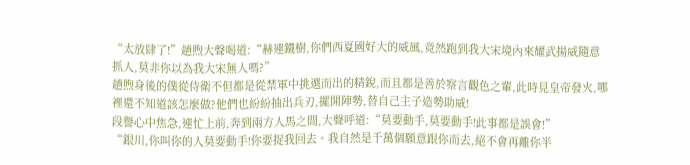“太放肆了!”趙煦大聲喝道:“赫連鐵樹,你們西夏國好大的威風,竟然跑到我大宋境內來耀武揚威隨意抓人,莫非你以為我大宋無人嗎?”
趙煦身後的僕從侍衛不但都是從禁軍中挑選而出的精銳,而且都是善於察言觀色之輩,此時見皇帝發火,哪裡還不知道該怎麼做?他們也紛紛抽出兵刃,擺開陣勢,替自己主子造勢助威!
段譽心中焦急,連忙上前,奔到兩方人馬之間,大聲呼道:“莫要動手,莫要動手!此事都是誤會!”
“銀川,你叫你的人莫要動手!你要捉我回去。我自然是千萬個願意跟你而去,絕不會再離你半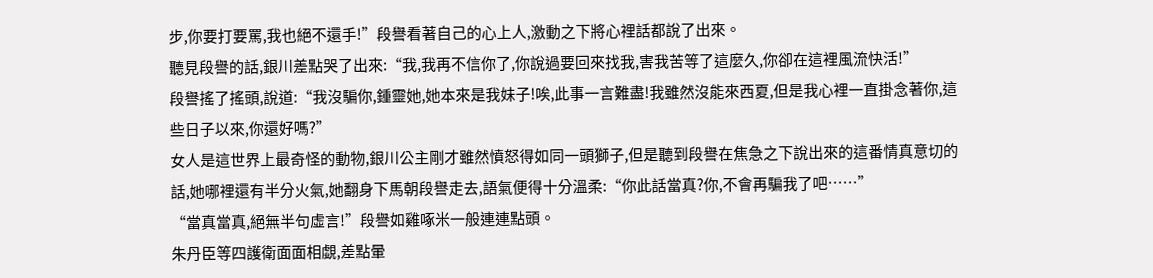步,你要打要罵,我也絕不還手!”段譽看著自己的心上人,激動之下將心裡話都說了出來。
聽見段譽的話,銀川差點哭了出來:“我,我再不信你了,你說過要回來找我,害我苦等了這麼久,你卻在這裡風流快活!”
段譽搖了搖頭,說道:“我沒騙你,鍾靈她,她本來是我妹子!唉,此事一言難盡!我雖然沒能來西夏,但是我心裡一直掛念著你,這些日子以來,你還好嗎?”
女人是這世界上最奇怪的動物,銀川公主剛才雖然憤怒得如同一頭獅子,但是聽到段譽在焦急之下說出來的這番情真意切的話,她哪裡還有半分火氣,她翻身下馬朝段譽走去,語氣便得十分溫柔:“你此話當真?你,不會再騙我了吧……”
“當真當真,絕無半句虛言!”段譽如雞啄米一般連連點頭。
朱丹臣等四護衛面面相覷,差點暈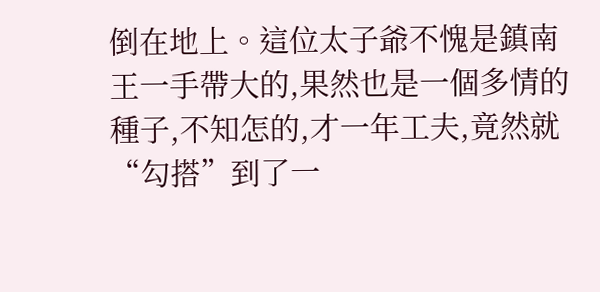倒在地上。這位太子爺不愧是鎮南王一手帶大的,果然也是一個多情的種子,不知怎的,才一年工夫,竟然就“勾搭”到了一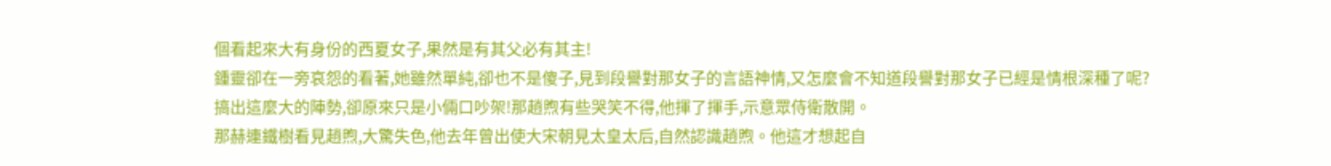個看起來大有身份的西夏女子,果然是有其父必有其主!
鍾靈卻在一旁哀怨的看著,她雖然單純,卻也不是傻子,見到段譽對那女子的言語神情,又怎麼會不知道段譽對那女子已經是情根深種了呢?
搞出這麼大的陣勢,卻原來只是小倆口吵架!那趙煦有些哭笑不得,他揮了揮手,示意眾侍衛散開。
那赫連鐵樹看見趙煦,大驚失色,他去年曾出使大宋朝見太皇太后,自然認識趙煦。他這才想起自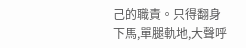己的職責。只得翻身下馬,單腿軌地,大聲呼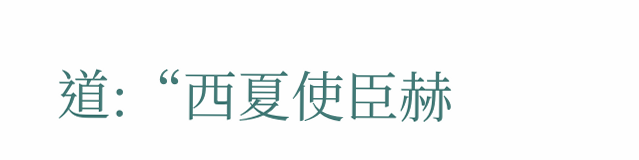道:“西夏使臣赫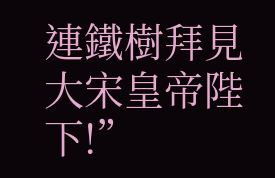連鐵樹拜見大宋皇帝陛下!”